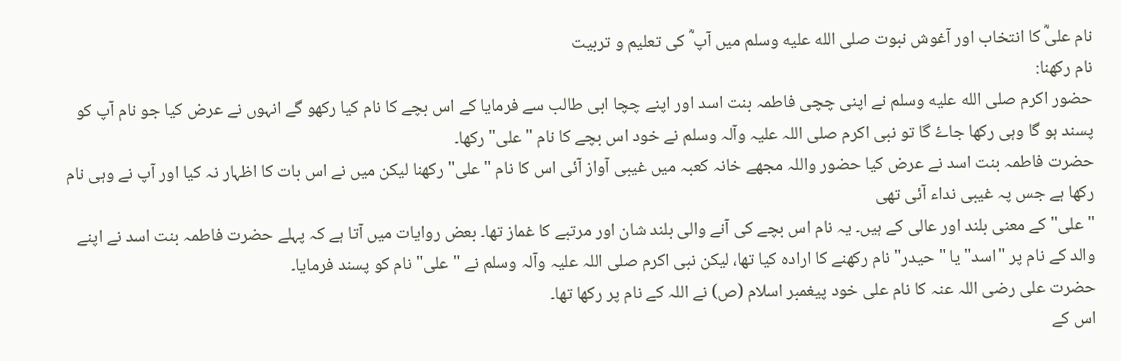نام علیؓ کا انتخاب اور آغوش نبوت صلى الله عليه وسلم میں آپ ؓ کی تعلیم و تربیت
نام رکھنا:
حضور اکرم صلى الله عليه وسلم نے اپنی چچی فاطمہ بنت اسد اور اپنے چچا ابی طالب سے فرمایا کے اس بچے کا نام کیا رکھو گے انہوں نے عرض کیا جو نام آپ کو پسند ہو گا وہی رکھا جاۓ گا تو نبی اکرم صلی اللہ علیہ وآلہ وسلم نے خود اس بچے کا نام "علی" رکھا۔
حضرت فاطمہ بنت اسد نے عرض کیا حضور واللہ مجھے خانہ کعبہ میں غیبی آواز آئی اس کا نام " علی" رکھنا لیکن میں نے اس بات کا اظہار نہ کیا اور آپ نے وہی نام رکھا ہے جس پہ غیبی نداء آئی تھی
"علی" کے معنی بلند اور عالی کے ہیں۔ یہ نام اس بچے کی آنے والی بلند شان اور مرتبے کا غماز تھا۔ بعض روایات میں آتا ہے کہ پہلے حضرت فاطمہ بنت اسد نے اپنے والد کے نام پر "اسد" یا "حیدر" نام رکھنے کا ارادہ کیا تھا، لیکن نبی اکرم صلی اللہ علیہ وآلہ وسلم نے "علی" نام کو پسند فرمایا۔
حضرت علی رضی اللہ عنہ کا نام علی خود پیغمبر اسلام (ص) نے اللہ کے نام پر رکھا تھا۔
اس کے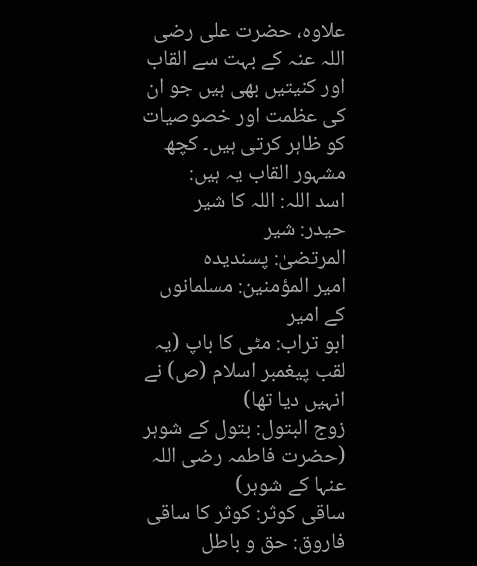علاوہ، حضرت علی رضی اللہ عنہ کے بہت سے القاب اور کنیتیں بھی ہیں جو ان کی عظمت اور خصوصیات کو ظاہر کرتی ہیں۔ کچھ مشہور القاب یہ ہیں:
اسد اللہ: اللہ کا شیر
حیدر: شیر
المرتضیٰ: پسندیدہ
امیر المؤمنین: مسلمانوں کے امیر
ابو تراب: مٹی کا باپ (یہ لقب پیغمبر اسلام (ص) نے انہیں دیا تھا)
زوج البتول: بتول کے شوہر (حضرت فاطمہ رضی اللہ عنہا کے شوہر)
ساقی کوثر: کوثر کا ساقی
فاروق: حق و باطل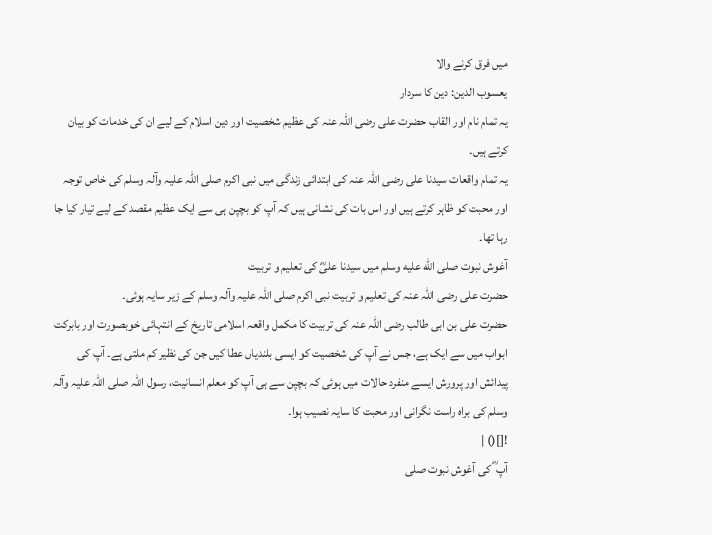میں فرق کرنے والا
یعسوب الدین: دین کا سردار
یہ تمام نام اور القاب حضرت علی رضی اللہ عنہ کی عظیم شخصیت اور دین اسلام کے لیے ان کی خدمات کو بیان کرتے ہیں۔
یہ تمام واقعات سیدنا علی رضی اللہ عنہ کی ابتدائی زندگی میں نبی اکرم صلی اللہ علیہ وآلہ وسلم کی خاص توجہ اور محبت کو ظاہر کرتے ہیں اور اس بات کی نشانی ہیں کہ آپ کو بچپن ہی سے ایک عظیم مقصد کے لیے تیار کیا جا رہا تھا۔
آغوش نبوت صلى الله عليه وسلم میں سیدنا علیؓ کی تعلیم و تربیت
حضرت علی رضی اللہ عنہ کی تعلیم و تربیت نبی اکرم صلی اللہ علیہ وآلہ وسلم کے زیر سایہ ہوئی۔
حضرت علی بن ابی طالب رضی اللہ عنہ کی تربیت کا مکمل واقعہ اسلامی تاریخ کے انتہائی خوبصورت اور بابرکت ابواب میں سے ایک ہے، جس نے آپ کی شخصیت کو ایسی بلندیاں عطا کیں جن کی نظیر کم ملتی ہے۔ آپ کی پیدائش اور پرورش ایسے منفرد حالات میں ہوئی کہ بچپن سے ہی آپ کو معلم انسانیت، رسول اللہ صلی اللہ علیہ وآلہ وسلم کی براہ راست نگرانی اور محبت کا سایہ نصیب ہوا۔
![]() |
آپ ؓ کی آغوش نبوت صلى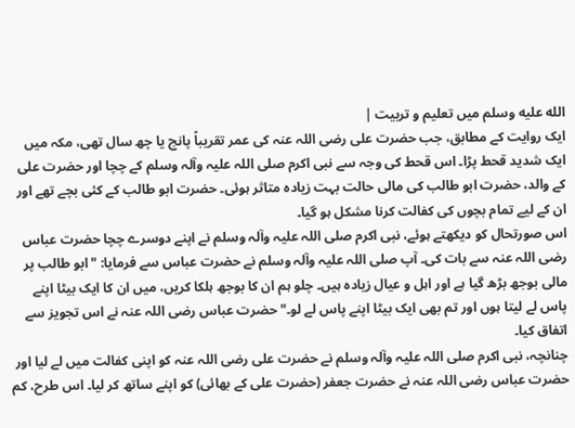الله عليه وسلم میں تعلیم و تربیت |
ایک روایت کے مطابق، جب حضرت علی رضی اللہ عنہ کی عمر تقریباً پانچ یا چھ سال تھی، مکہ میں ایک شدید قحط پڑا۔ اس قحط کی وجہ سے نبی اکرم صلی اللہ علیہ وآلہ وسلم کے چچا اور حضرت علی کے والد، حضرت ابو طالب کی مالی حالت بہت زیادہ متاثر ہوئی۔ حضرت ابو طالب کے کئی بچے تھے اور ان کے لیے تمام بچوں کی کفالت کرنا مشکل ہو گیا۔
اس صورتحال کو دیکھتے ہوئے، نبی اکرم صلی اللہ علیہ وآلہ وسلم نے اپنے دوسرے چچا حضرت عباس رضی اللہ عنہ سے بات کی۔ آپ صلی اللہ علیہ وآلہ وسلم نے حضرت عباس سے فرمایا: "ابو طالب پر مالی بوجھ بڑھ گیا ہے اور اہل و عیال زیادہ ہیں۔ چلو ہم ان کا بوجھ ہلکا کریں، میں ان کا ایک بیٹا اپنے پاس لے لیتا ہوں اور تم بھی ایک بیٹا اپنے پاس لے لو۔" حضرت عباس رضی اللہ عنہ نے اس تجویز سے اتفاق کیا۔
چنانچہ، نبی اکرم صلی اللہ علیہ وآلہ وسلم نے حضرت علی رضی اللہ عنہ کو اپنی کفالت میں لے لیا اور حضرت عباس رضی اللہ عنہ نے حضرت جعفر (حضرت علی کے بھائی) کو اپنے ساتھ کر لیا۔ اس طرح، کم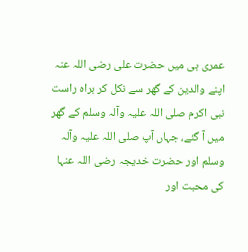عمری ہی میں حضرت علی رضی اللہ عنہ اپنے والدین کے گھر سے نکل کر براہ راست نبی اکرم صلی اللہ علیہ وآلہ وسلم کے گھر میں آ گئے، جہاں آپ صلی اللہ علیہ وآلہ وسلم اور حضرت خدیجہ رضی اللہ عنہا کی محبت اور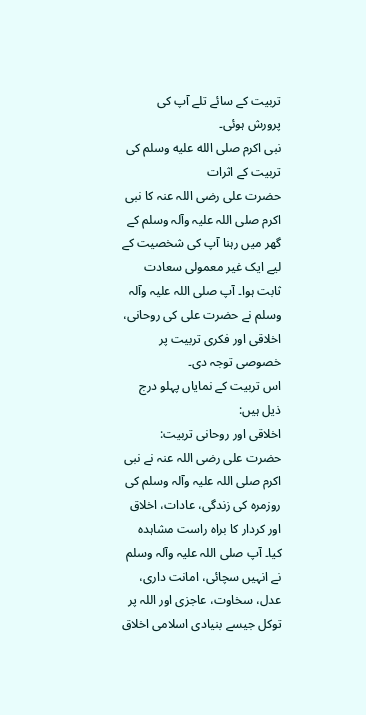تربیت کے سائے تلے آپ کی پرورش ہوئی۔
نبی اکرم صلى الله عليه وسلم کی تربیت کے اثرات
حضرت علی رضی اللہ عنہ کا نبی اکرم صلی اللہ علیہ وآلہ وسلم کے گھر میں رہنا آپ کی شخصیت کے لیے ایک غیر معمولی سعادت ثابت ہوا۔ آپ صلی اللہ علیہ وآلہ وسلم نے حضرت علی کی روحانی، اخلاقی اور فکری تربیت پر خصوصی توجہ دی۔
اس تربیت کے نمایاں پہلو درج ذیل ہیں:
اخلاقی اور روحانی تربیت:
حضرت علی رضی اللہ عنہ نے نبی اکرم صلی اللہ علیہ وآلہ وسلم کی روزمرہ کی زندگی، عادات، اخلاق اور کردار کا براہ راست مشاہدہ کیا۔ آپ صلی اللہ علیہ وآلہ وسلم نے انہیں سچائی، امانت داری، عدل، سخاوت، عاجزی اور اللہ پر توکل جیسے بنیادی اسلامی اخلاق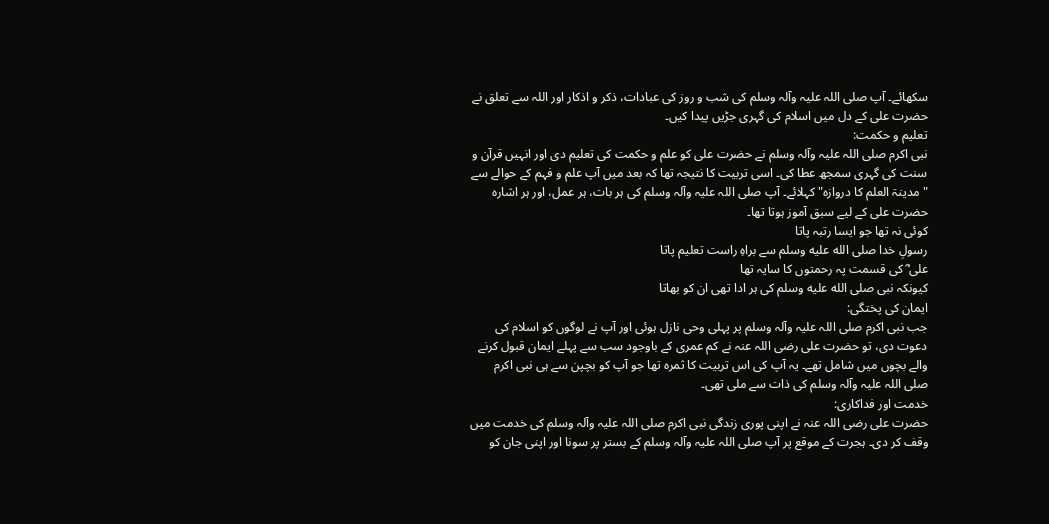سکھائے۔ آپ صلی اللہ علیہ وآلہ وسلم کی شب و روز کی عبادات، ذکر و اذکار اور اللہ سے تعلق نے حضرت علی کے دل میں اسلام کی گہری جڑیں پیدا کیں۔
تعلیم و حکمت:
نبی اکرم صلی اللہ علیہ وآلہ وسلم نے حضرت علی کو علم و حکمت کی تعلیم دی اور انہیں قرآن و سنت کی گہری سمجھ عطا کی۔ اسی تربیت کا نتیجہ تھا کہ بعد میں آپ علم و فہم کے حوالے سے "مدینۃ العلم کا دروازہ" کہلائے۔ آپ صلی اللہ علیہ وآلہ وسلم کی ہر بات، ہر عمل، اور ہر اشارہ حضرت علی کے لیے سبق آموز ہوتا تھا۔
کوئی نہ تھا جو ایسا رتبہ پاتا
رسولِ خدا صلى الله عليه وسلم سے براہِ راست تعلیم پاتا
علی ؓ کی قسمت پہ رحمتوں کا سایہ تھا
کیونکہ نبی صلى الله عليه وسلم کی ہر ادا تھی ان کو بھاتا
ایمان کی پختگی:
جب نبی اکرم صلی اللہ علیہ وآلہ وسلم پر پہلی وحی نازل ہوئی اور آپ نے لوگوں کو اسلام کی دعوت دی، تو حضرت علی رضی اللہ عنہ نے کم عمری کے باوجود سب سے پہلے ایمان قبول کرنے والے بچوں میں شامل تھے۔ یہ آپ کی اس تربیت کا ثمرہ تھا جو آپ کو بچپن سے ہی نبی اکرم صلی اللہ علیہ وآلہ وسلم کی ذات سے ملی تھی۔
خدمت اور فداکاری:
حضرت علی رضی اللہ عنہ نے اپنی پوری زندگی نبی اکرم صلی اللہ علیہ وآلہ وسلم کی خدمت میں وقف کر دی۔ ہجرت کے موقع پر آپ صلی اللہ علیہ وآلہ وسلم کے بستر پر سونا اور اپنی جان کو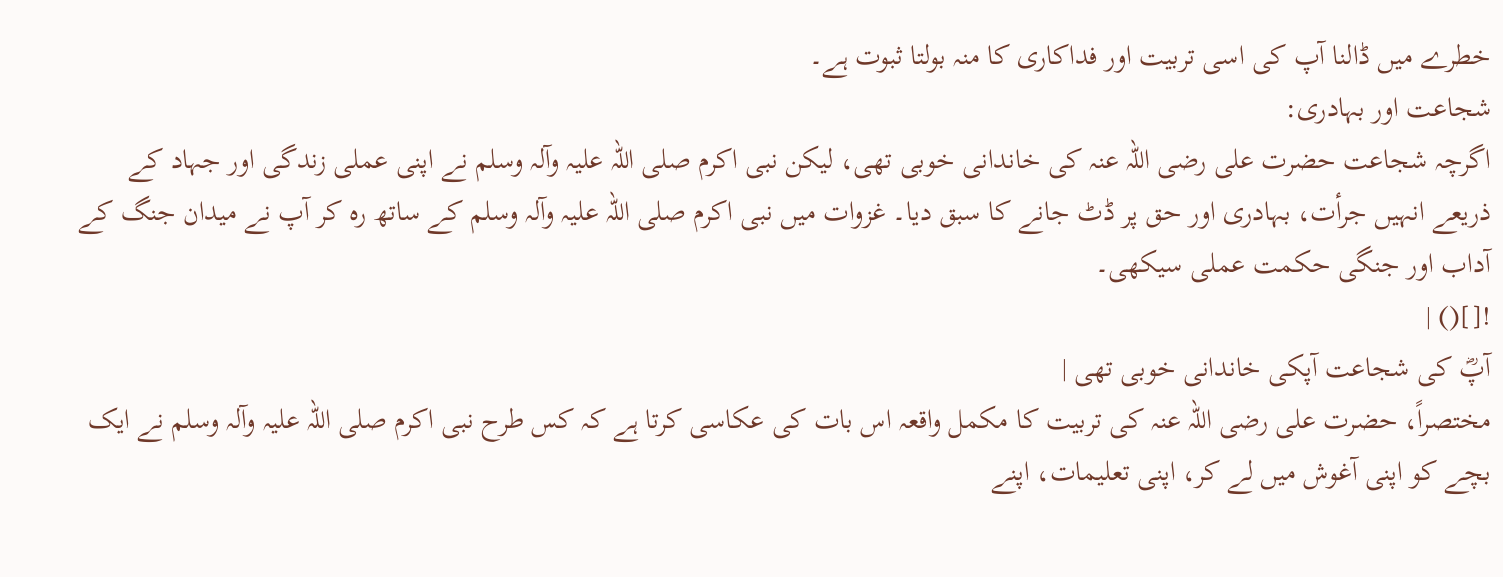خطرے میں ڈالنا آپ کی اسی تربیت اور فداکاری کا منہ بولتا ثبوت ہے۔
شجاعت اور بہادری:
اگرچہ شجاعت حضرت علی رضی اللہ عنہ کی خاندانی خوبی تھی، لیکن نبی اکرم صلی اللہ علیہ وآلہ وسلم نے اپنی عملی زندگی اور جہاد کے ذریعے انہیں جرأت، بہادری اور حق پر ڈٹ جانے کا سبق دیا۔ غزوات میں نبی اکرم صلی اللہ علیہ وآلہ وسلم کے ساتھ رہ کر آپ نے میدان جنگ کے آداب اور جنگی حکمت عملی سیکھی۔
![]() |
آپؓ کی شجاعت آپکی خاندانی خوبی تھی |
مختصراً، حضرت علی رضی اللہ عنہ کی تربیت کا مکمل واقعہ اس بات کی عکاسی کرتا ہے کہ کس طرح نبی اکرم صلی اللہ علیہ وآلہ وسلم نے ایک بچے کو اپنی آغوش میں لے کر، اپنی تعلیمات، اپنے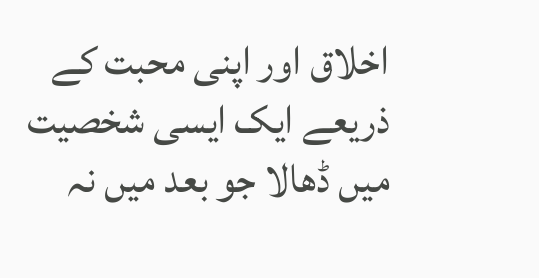اخلاق اور اپنی محبت کے ذریعے ایک ایسی شخصیت میں ڈھالا جو بعد میں نہ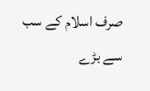صرف اسلام کے سب سے بڑے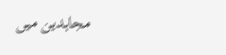مجاہدین میں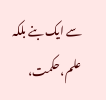سے ایک بنے بلکہ علم، حکمت،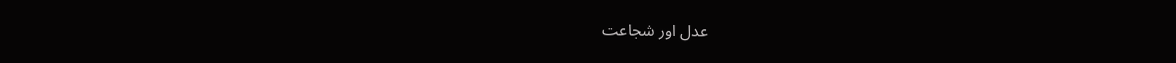عدل اور شجاعت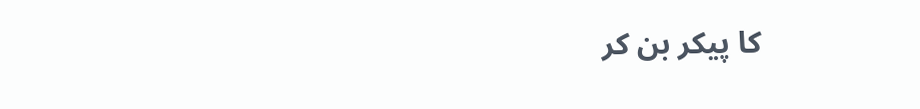کا پیکر بن کر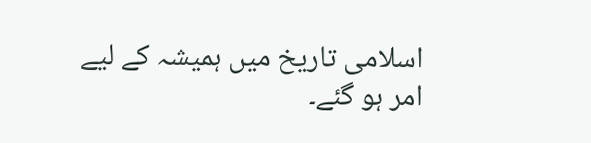اسلامی تاریخ میں ہمیشہ کے لیے امر ہو گئے۔